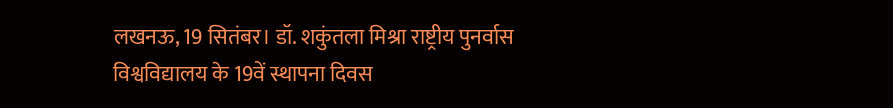लखनऊ, 19 सितंबर। डॉ. शकुंतला मिश्रा राष्ट्रीय पुनर्वास विश्वविद्यालय के 19वें स्थापना दिवस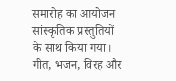समारोह का आयोजन सांस्कृतिक प्रस्तुतियों के साथ किया गया। गीत, भजन, विरह और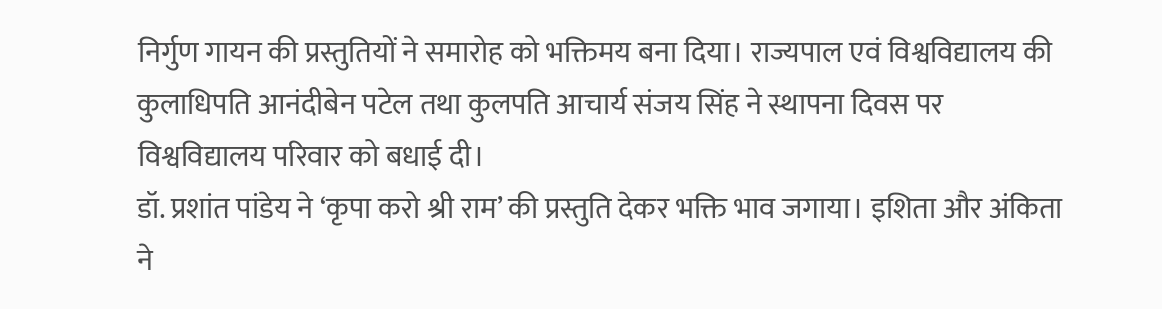निर्गुण गायन की प्रस्तुतियों ने समारोह को भक्तिमय बना दिया। राज्यपाल एवं विश्वविद्यालय की कुलाधिपति आनंदीबेन पटेल तथा कुलपति आचार्य संजय सिंह ने स्थापना दिवस पर विश्वविद्यालय परिवार को बधाई दी।
डॉ. प्रशांत पांडेय ने ‘कृपा करो श्री राम’ की प्रस्तुति देकर भक्ति भाव जगाया। इशिता और अंकिता ने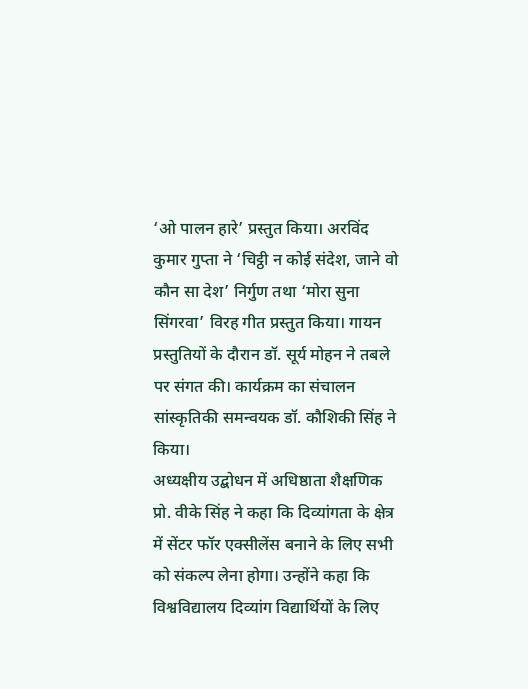‘ओ पालन हारे’ प्रस्तुत किया। अरविंद कुमार गुप्ता ने ‘चिट्ठी न कोई संदेश, जाने वो कौन सा देश’ निर्गुण तथा ‘मोरा सुना सिंगरवा’ विरह गीत प्रस्तुत किया। गायन प्रस्तुतियों के दौरान डॉ. सूर्य मोहन ने तबले पर संगत की। कार्यक्रम का संचालन सांस्कृतिकी समन्वयक डॉ. कौशिकी सिंह ने किया।
अध्यक्षीय उद्बोधन में अधिष्ठाता शैक्षणिक प्रो. वीके सिंह ने कहा कि दिव्यांगता के क्षेत्र में सेंटर फॉर एक्सीलेंस बनाने के लिए सभी को संकल्प लेना होगा। उन्होंने कहा कि विश्वविद्यालय दिव्यांग विद्यार्थियों के लिए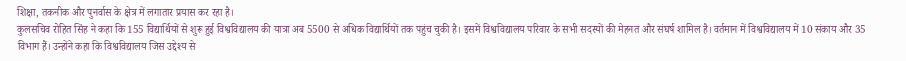शिक्षा, तकनीक और पुनर्वास के क्षेत्र में लगातार प्रयास कर रहा है।
कुलसचिव रोहित सिंह ने कहा कि 155 विद्यार्थियों से शुरू हुई विश्वविद्यालय की यात्रा अब 5500 से अधिक विद्यार्थियों तक पहुंच चुकी है। इसमें विश्वविद्यालय परिवार के सभी सदस्यों की मेहनत और संघर्ष शामिल है। वर्तमान में विश्वविद्यालय में 10 संकाय और 35 विभाग हैं। उन्होंने कहा कि विश्वविद्यालय जिस उद्देश्य से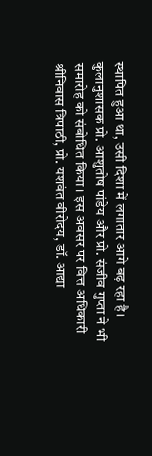स्थापित हुआ था, उसी दिशा में लगातार आगे बढ़ रहा है।
कुलानुशासक प्रो. आशुतोष पांडेय और प्रो. संजीव गुप्ता ने भी समारोह को संबोधित किया। इस अवसर पर वित्त अधिकारी श्रीनिवास त्रिपाठी, प्रो. यशवंत वीरोदय, डॉ. आद्या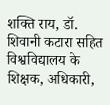शक्ति राय, डॉ. शिवानी कटारा सहित विश्वविद्यालय के शिक्षक, अधिकारी,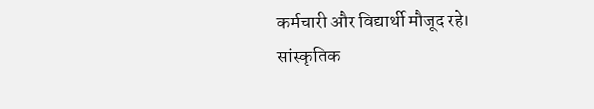कर्मचारी और विद्यार्थी मौजूद रहे।
सांस्कृतिक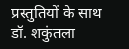प्रस्तुतियों के साथ डॉ. शकुंतला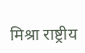मिश्रा राष्ट्रीय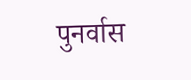पुनर्वास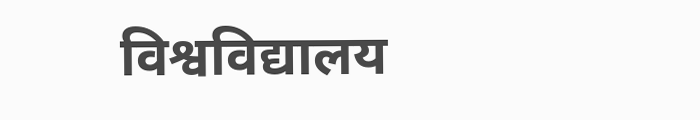विश्वविद्यालय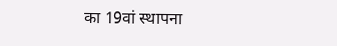का 19वां स्थापना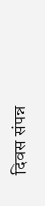दिवस संपन्न